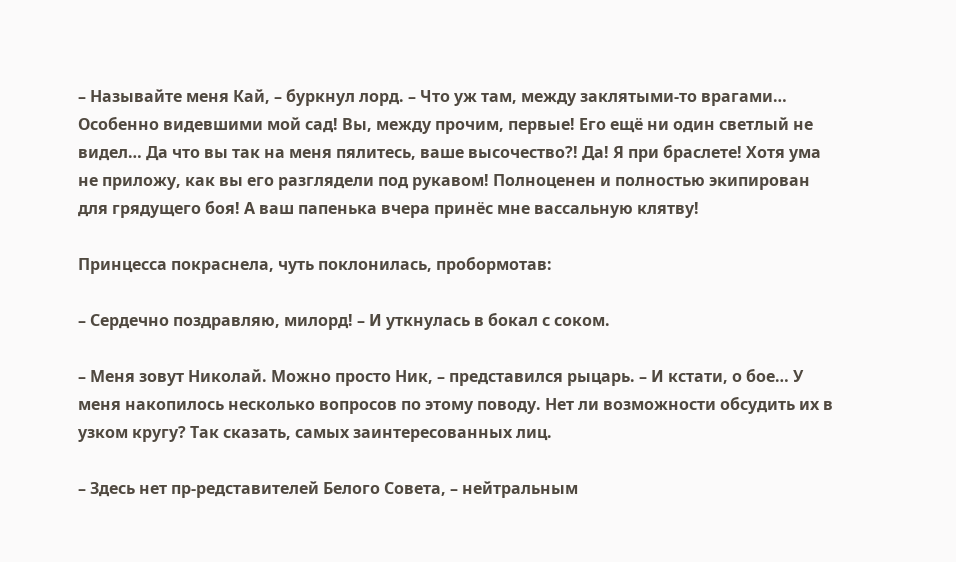– Называйте меня Кай, – буркнул лорд. – Что уж там, между заклятыми-то врагами… Особенно видевшими мой сад! Вы, между прочим, первые! Его ещё ни один светлый не видел… Да что вы так на меня пялитесь, ваше высочество?! Да! Я при браслете! Хотя ума не приложу, как вы его разглядели под рукавом! Полноценен и полностью экипирован для грядущего боя! А ваш папенька вчера принёс мне вассальную клятву!

Принцесса покраснела, чуть поклонилась, пробормотав:

– Сердечно поздравляю, милорд! – И уткнулась в бокал с соком.

– Меня зовут Николай. Можно просто Ник, – представился рыцарь. – И кстати, о бое… У меня накопилось несколько вопросов по этому поводу. Нет ли возможности обсудить их в узком кругу? Так сказать, самых заинтересованных лиц.

– Здесь нет пр-редставителей Белого Совета, – нейтральным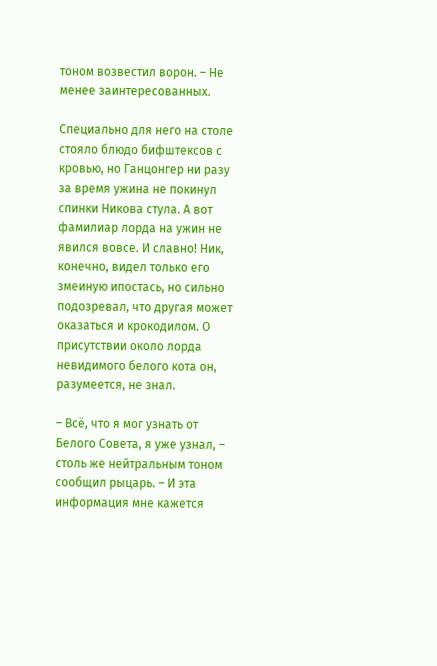тоном возвестил ворон. – Не менее заинтересованных.

Специально для него на столе стояло блюдо бифштексов с кровью, но Ганцонгер ни разу за время ужина не покинул спинки Никова стула. А вот фамилиар лорда на ужин не явился вовсе. И славно! Ник, конечно, видел только его змеиную ипостась, но сильно подозревал, что другая может оказаться и крокодилом. О присутствии около лорда невидимого белого кота он, разумеется, не знал.

– Всё, что я мог узнать от Белого Совета, я уже узнал, – столь же нейтральным тоном сообщил рыцарь. – И эта информация мне кажется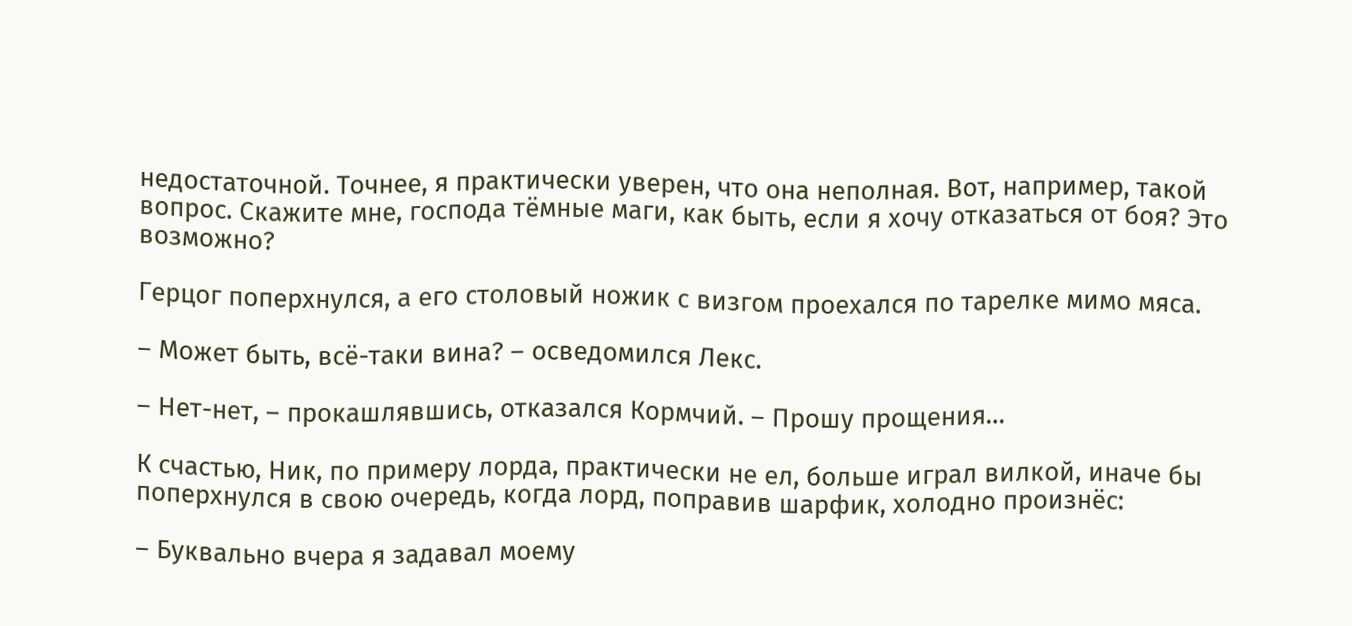недостаточной. Точнее, я практически уверен, что она неполная. Вот, например, такой вопрос. Скажите мне, господа тёмные маги, как быть, если я хочу отказаться от боя? Это возможно?

Герцог поперхнулся, а его столовый ножик с визгом проехался по тарелке мимо мяса.

– Может быть, всё-таки вина? – осведомился Лекс.

– Нет-нет, – прокашлявшись, отказался Кормчий. – Прошу прощения…

К счастью, Ник, по примеру лорда, практически не ел, больше играл вилкой, иначе бы поперхнулся в свою очередь, когда лорд, поправив шарфик, холодно произнёс:

– Буквально вчера я задавал моему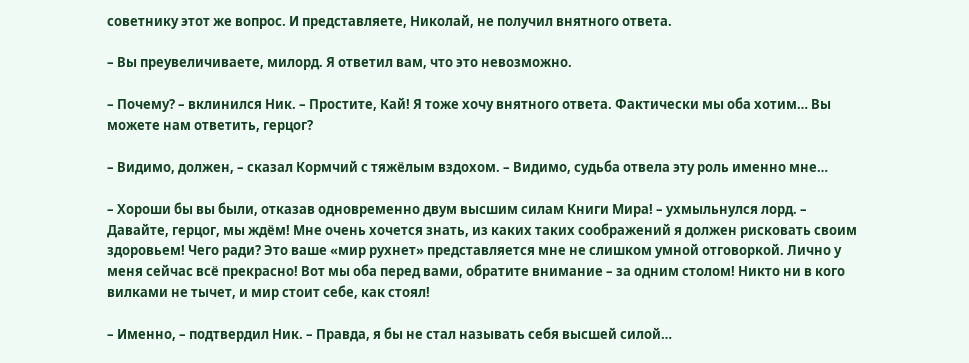советнику этот же вопрос. И представляете, Николай, не получил внятного ответа.

– Вы преувеличиваете, милорд. Я ответил вам, что это невозможно.

– Почему? – вклинился Ник. – Простите, Кай! Я тоже хочу внятного ответа. Фактически мы оба хотим… Вы можете нам ответить, герцог?

– Видимо, должен, – сказал Кормчий с тяжёлым вздохом. – Видимо, судьба отвела эту роль именно мне…

– Хороши бы вы были, отказав одновременно двум высшим силам Книги Мира! – ухмыльнулся лорд. – Давайте, герцог, мы ждём! Мне очень хочется знать, из каких таких соображений я должен рисковать своим здоровьем! Чего ради? Это ваше «мир рухнет» представляется мне не слишком умной отговоркой. Лично у меня сейчас всё прекрасно! Вот мы оба перед вами, обратите внимание – за одним столом! Никто ни в кого вилками не тычет, и мир стоит себе, как стоял!

– Именно, – подтвердил Ник. – Правда, я бы не стал называть себя высшей силой…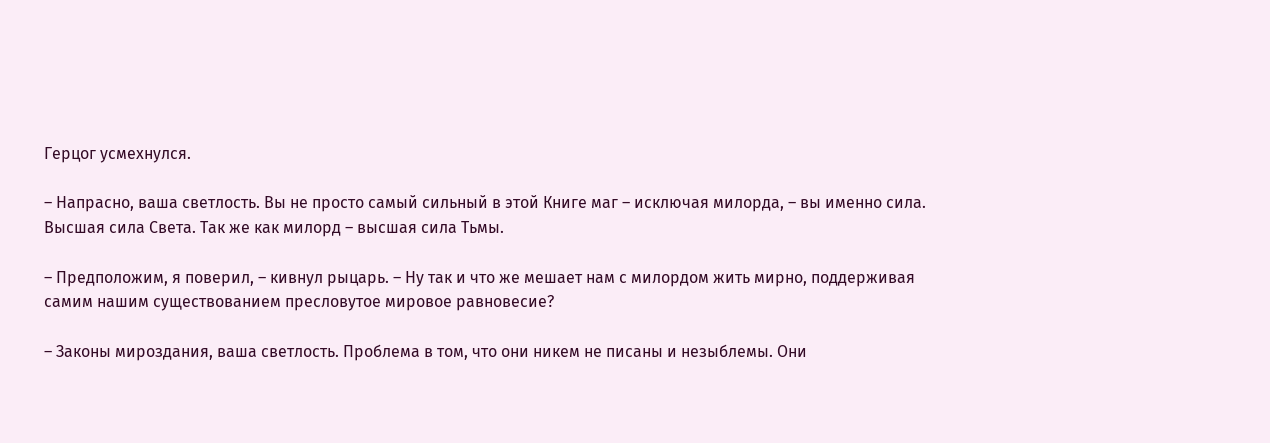Герцог усмехнулся.

– Напрасно, ваша светлость. Вы не просто самый сильный в этой Книге маг – исключая милорда, – вы именно сила. Высшая сила Света. Так же как милорд – высшая сила Тьмы.

– Предположим, я поверил, – кивнул рыцарь. – Ну так и что же мешает нам с милордом жить мирно, поддерживая самим нашим существованием пресловутое мировое равновесие?

– Законы мироздания, ваша светлость. Проблема в том, что они никем не писаны и незыблемы. Они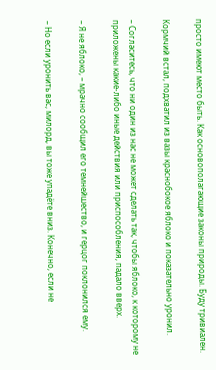просто имеют место быть. Как основополагающие законы природы. Буду тривиален.

Кормчий встал, подхватил из вазы краснобокое яблоко и показательно уронил.

– Согласитесь, что ни один из нас не может сделать так, чтобы яблоко, к которому не приложены какие-либо иные действия или приспособления, падало вверх.

– Я не яблоко, – мрачно сообщил его темнейшество, и герцог поклонился ему.

– Но если уронить вас, милорд, вы тоже упадёте вниз. Конечно, если не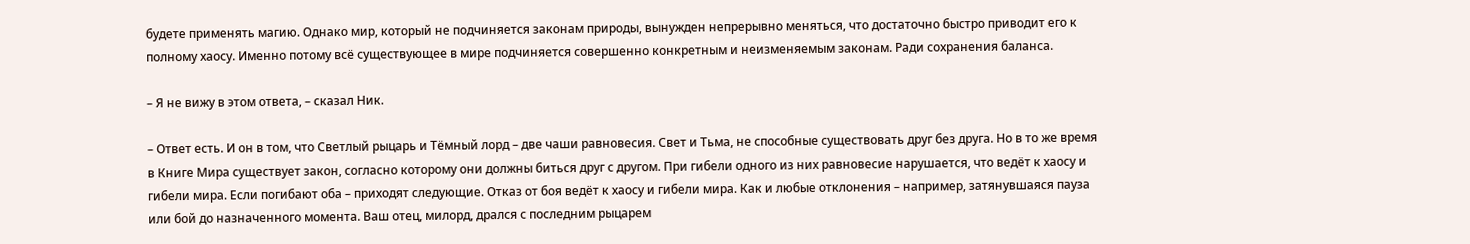будете применять магию. Однако мир, который не подчиняется законам природы, вынужден непрерывно меняться, что достаточно быстро приводит его к полному хаосу. Именно потому всё существующее в мире подчиняется совершенно конкретным и неизменяемым законам. Ради сохранения баланса.

– Я не вижу в этом ответа, – сказал Ник.

– Ответ есть. И он в том, что Светлый рыцарь и Тёмный лорд – две чаши равновесия. Свет и Тьма, не способные существовать друг без друга. Но в то же время в Книге Мира существует закон, согласно которому они должны биться друг с другом. При гибели одного из них равновесие нарушается, что ведёт к хаосу и гибели мира. Если погибают оба – приходят следующие. Отказ от боя ведёт к хаосу и гибели мира. Как и любые отклонения – например, затянувшаяся пауза или бой до назначенного момента. Ваш отец, милорд, дрался с последним рыцарем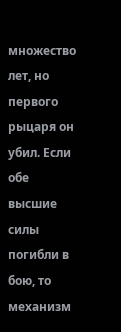множество лет, но первого рыцаря он убил. Если обе высшие силы погибли в бою, то механизм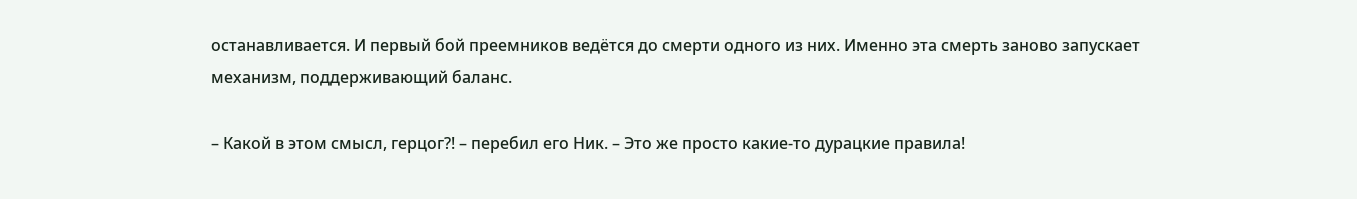останавливается. И первый бой преемников ведётся до смерти одного из них. Именно эта смерть заново запускает механизм, поддерживающий баланс.

– Какой в этом смысл, герцог?! – перебил его Ник. – Это же просто какие-то дурацкие правила!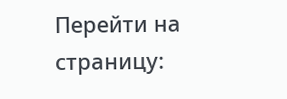Перейти на страницу: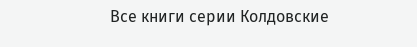Все книги серии Колдовские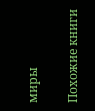миры

Похожие книги